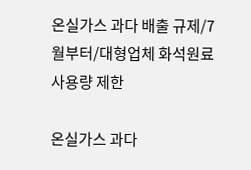온실가스 과다 배출 규제/7월부터/대형업체 화석원료 사용량 제한

온실가스 과다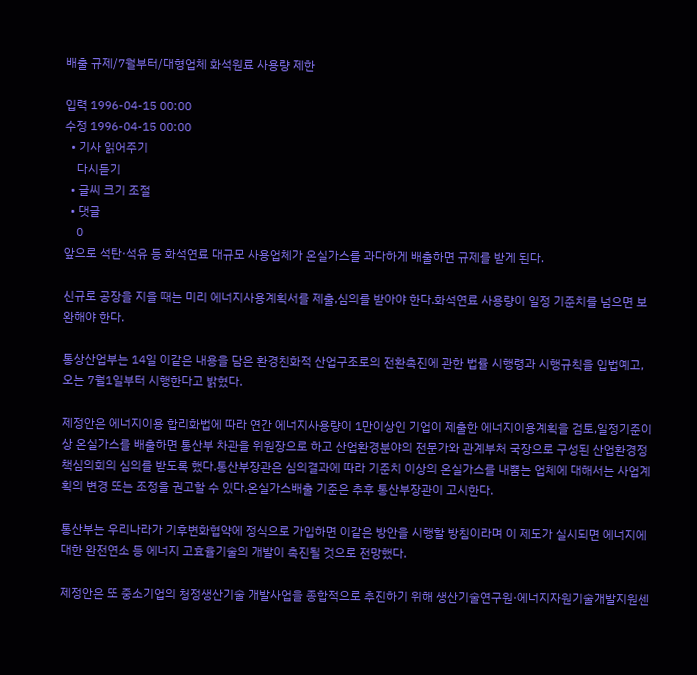배출 규제/7월부터/대형업체 화석원료 사용량 제한

입력 1996-04-15 00:00
수정 1996-04-15 00:00
  • 기사 읽어주기
    다시듣기
  • 글씨 크기 조절
  • 댓글
    0
앞으로 석탄·석유 등 화석연료 대규모 사용업체가 온실가스를 과다하게 배출하면 규제를 받게 된다.

신규로 공장을 지을 때는 미리 에너지사용계획서를 제출,심의를 받아야 한다.화석연료 사용량이 일정 기준치를 넘으면 보완해야 한다.

통상산업부는 14일 이같은 내용을 담은 환경친화적 산업구조로의 전환촉진에 관한 법률 시행령과 시행규칙을 입법예고,오는 7월1일부터 시행한다고 밝혔다.

제정안은 에너지이용 합리화법에 따라 연간 에너지사용량이 1만이상인 기업이 제출한 에너지이용계획을 검토,일정기준이상 온실가스를 배출하면 통산부 차관을 위원장으로 하고 산업환경분야의 전문가와 관계부처 국장으로 구성된 산업환경정책심의회의 심의를 받도록 했다.통산부장관은 심의결과에 따라 기준치 이상의 온실가스를 내뿜는 업체에 대해서는 사업계획의 변경 또는 조정을 권고할 수 있다.온실가스배출 기준은 추후 통산부장관이 고시한다.

통산부는 우리나라가 기후변화협약에 정식으로 가입하면 이같은 방안을 시행할 방침이라며 이 제도가 실시되면 에너지에 대한 완전연소 등 에너지 고효율기술의 개발이 촉진될 것으로 전망했다.

제정안은 또 중소기업의 청정생산기술 개발사업을 종합적으로 추진하기 위해 생산기술연구원·에너지자원기술개발지원센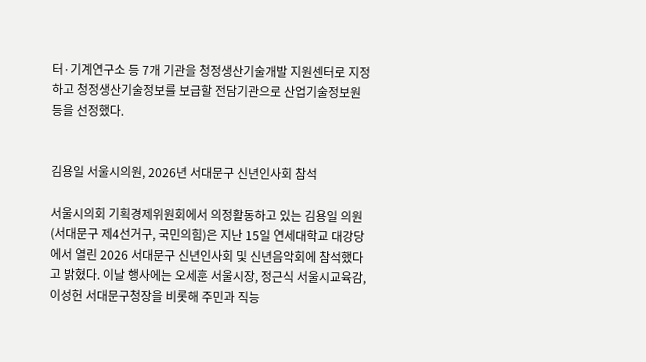터·기계연구소 등 7개 기관을 청정생산기술개발 지원센터로 지정하고 청정생산기술정보를 보급할 전담기관으로 산업기술정보원 등을 선정했다.


김용일 서울시의원, 2026년 서대문구 신년인사회 참석

서울시의회 기획경제위원회에서 의정활동하고 있는 김용일 의원(서대문구 제4선거구, 국민의힘)은 지난 15일 연세대학교 대강당에서 열린 2026 서대문구 신년인사회 및 신년음악회에 참석했다고 밝혔다. 이날 행사에는 오세훈 서울시장, 정근식 서울시교육감, 이성헌 서대문구청장을 비롯해 주민과 직능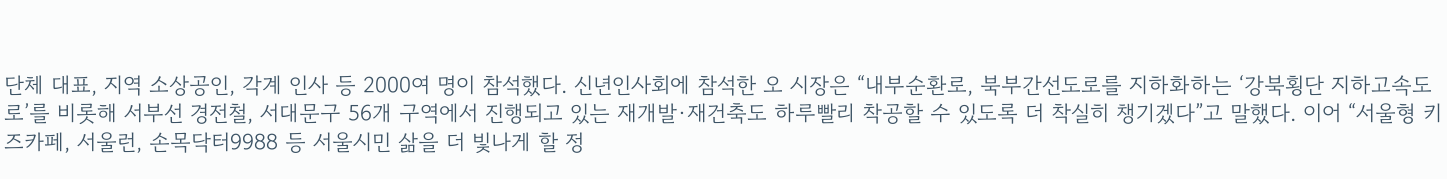단체 대표, 지역 소상공인, 각계 인사 등 2000여 명이 참석했다. 신년인사회에 참석한 오 시장은 “내부순환로, 북부간선도로를 지하화하는 ‘강북횡단 지하고속도로’를 비롯해 서부선 경전철, 서대문구 56개 구역에서 진행되고 있는 재개발·재건축도 하루빨리 착공할 수 있도록 더 착실히 챙기겠다”고 말했다. 이어 “서울형 키즈카페, 서울런, 손목닥터9988 등 서울시민 삶을 더 빛나게 할 정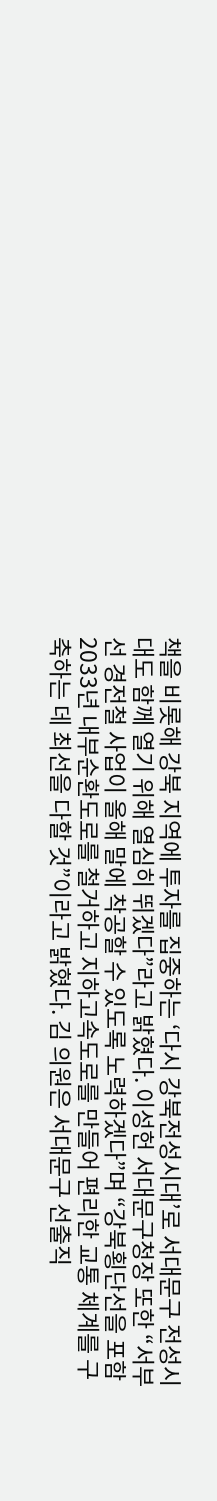책을 비롯해 강북 지역에 투자를 집중하는 ‘다시 강북전성시대’로 서대문구 전성시대도 함께 열기 위해 열심히 뛰겠다”라고 밝혔다. 이성헌 서대문구청장 또한 “서부선 경전철 사업이 올해 말에 착공할 수 있도록 노력하겠다”며 “강북횡단선을 포함 2033년 내부순환도로를 철거하고 지하고속도로를 만들어 편리한 교통 체계를 구축하는 데 최선을 다할 것”이라고 밝혔다. 김 의원은 서대문구 선출직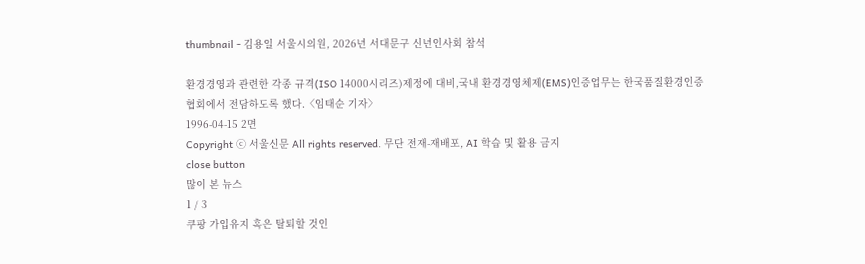thumbnail - 김용일 서울시의원, 2026년 서대문구 신년인사회 참석

환경경영과 관련한 각종 규격(ISO 14000시리즈)제정에 대비,국내 환경경영체제(EMS)인증업무는 한국품질환경인증협회에서 전담하도록 했다.〈임태순 기자〉
1996-04-15 2면
Copyright ⓒ 서울신문 All rights reserved. 무단 전재-재배포, AI 학습 및 활용 금지
close button
많이 본 뉴스
1 / 3
쿠팡 가입유지 혹은 탈퇴할 것인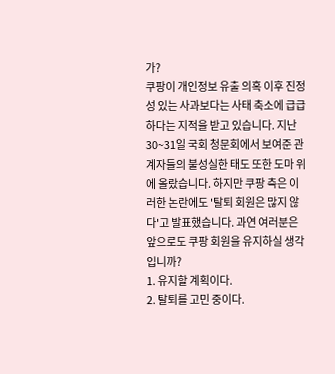가?
쿠팡이 개인정보 유출 의혹 이후 진정성 있는 사과보다는 사태 축소에 급급하다는 지적을 받고 있습니다. 지난 30~31일 국회 청문회에서 보여준 관계자들의 불성실한 태도 또한 도마 위에 올랐습니다. 하지만 쿠팡 측은 이러한 논란에도 '탈퇴 회원은 많지 않다'고 발표했습니다. 과연 여러분은 앞으로도 쿠팡 회원을 유지하실 생각입니까?
1. 유지할 계획이다.
2. 탈퇴를 고민 중이다.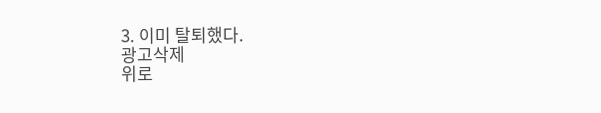3. 이미 탈퇴했다.
광고삭제
위로